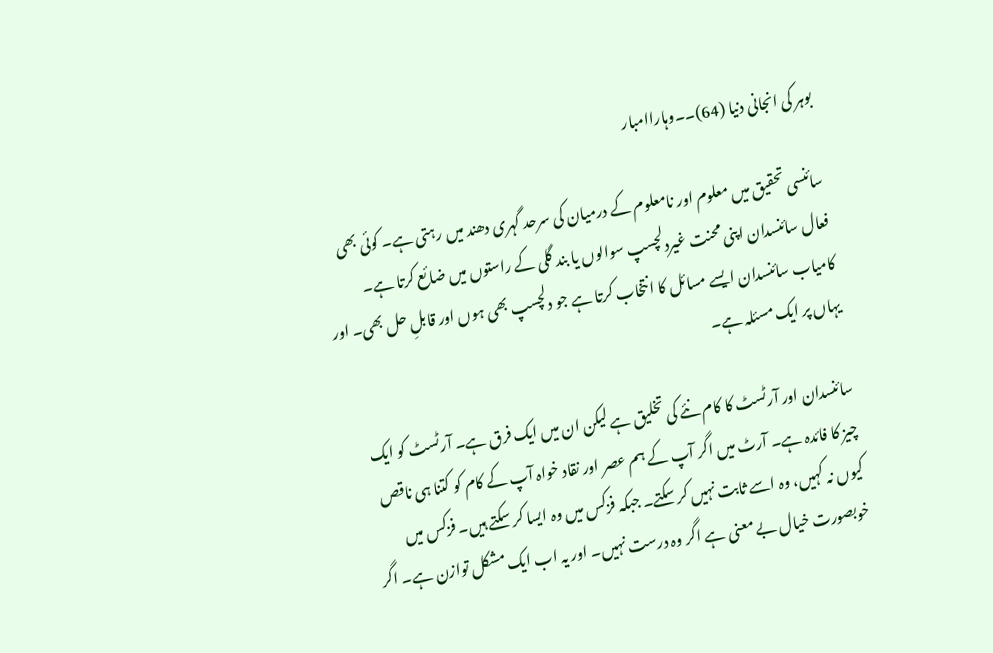بوہر کی انجانی دنیا (64)۔۔وہاراامبار

سائنسی تحقیق میں معلوم اور نامعلوم کے درمیان کی سرحد گہری دھند میں رہتی ہے۔ کوئی بھی فعال سائنسدان اپنی محنت غیردلچسپ سوالوں یا بند گلی کے راستوں میں ضائع کرتا ہے۔ کامیاب سائنسدان ایسے مسائل کا انتخاب کرتا ہے جو دلچسپ بھی ہوں اور قابلِ حل بھی۔ اور یہاں پر ایک مسئلہ ہے۔

سائنسدان اور آرٹسٹ کا کام نئے کی تخلیق ہے لیکن ان میں ایک فرق ہے۔ آرٹسٹ کو ایک چیز کا فائدہ ہے۔ آرٹ میں اگر آپ کے ہم عصر اور نقاد خواہ آپ کے کام کو کتنا ہی ناقص کیوں نہ کہیں، وہ اسے ثابت نہیں کر سکتے۔ جبکہ فزکس میں وہ ایسا کر سکتے ہیں۔ فزکس میں خوبصورت خیال بے معنی ہے اگر وہ درست نہیں۔ اور یہ اب ایک مشکل توازن ہے۔ اگر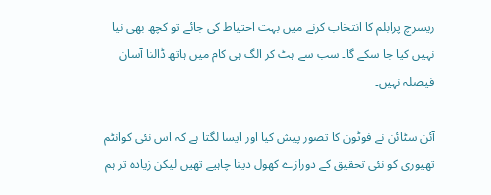ریسرچ پرابلم کا انتخاب کرنے میں بہت احتیاط کی جائے تو کچھ بھی نیا نہیں کیا جا سکے گا۔ سب سے ہٹ کر الگ ہی کام میں ہاتھ ڈالنا آسان فیصلہ نہیں۔

آئن سٹائن نے فوٹون کا تصور پیش کیا اور ایسا لگتا ہے کہ اس نئی کوانٹم تھیوری کو نئی تحقیق کے دورازے کھول دینا چاہیے تھیں لیکن زیادہ تر ہم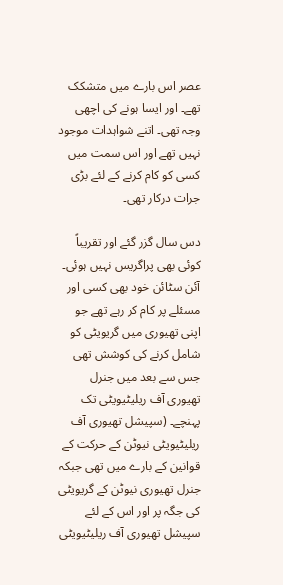عصر اس بارے میں متشکک تھے۔ اور ایسا ہونے کی اچھی وجہ تھی۔ اتنے شواہدات موجود نہیں تھے اور اس سمت میں کسی کو کام کرنے کے لئے بڑی جرات درکار تھی۔

دس سال گزر گئے اور تقریباً کوئی بھی پراگریس نہیں ہوئی۔ آئن سٹائن خود بھی کسی اور مسئلے پر کام کر رہے تھے جو اپنی تھیوری میں گریویٹی کو شامل کرنے کی کوشش تھی جس سے بعد میں جنرل تھیوری آف ریلیٹیویٹی تک پہنچے۔ (سپیشل تھیوری آف ریلیٹیویٹی نیوٹن کے حرکت کے قوانین کے بارے میں تھی جبکہ جنرل تھیوری نیوٹن کے گریویٹی کی جگہ پر اور اس کے لئے سپیشل تھیوری آف ریلیٹیویٹی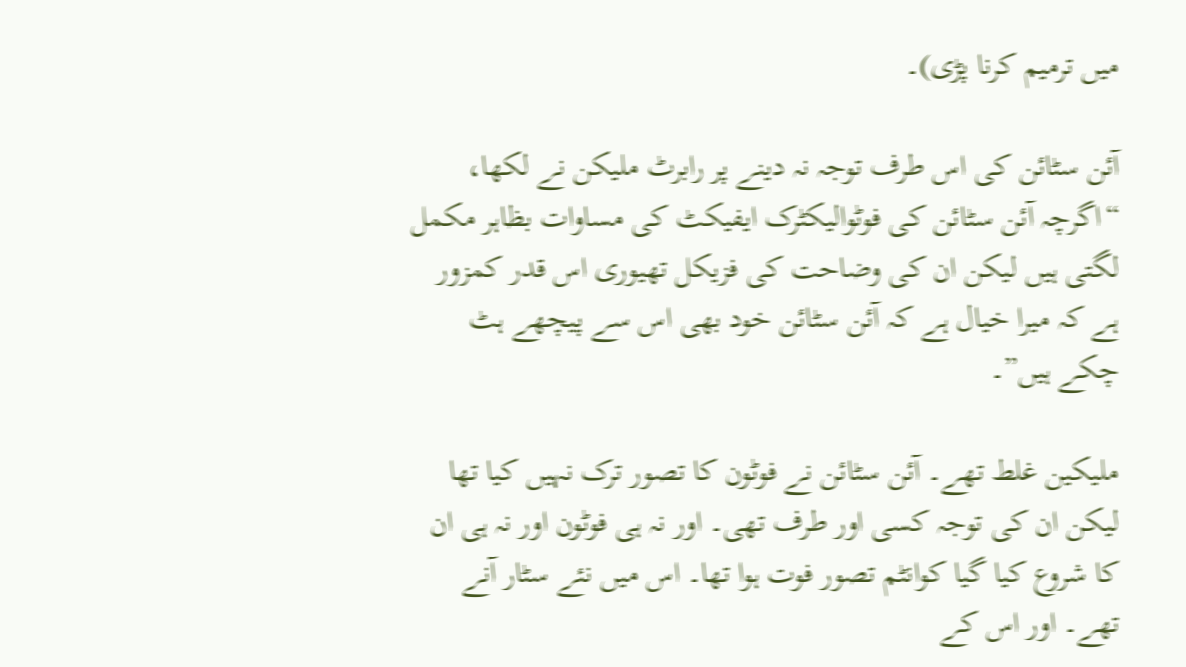میں ترمیم کرنا پڑی)۔

آئن سٹائن کی اس طرف توجہ نہ دینے پر رابرٹ ملیکن نے لکھا، “اگرچہ آئن سٹائن کی فوٹوالیکٹرک ایفیکٹ کی مساوات بظاہر مکمل لگتی ہیں لیکن ان کی وضاحت کی فزیکل تھیوری اس قدر کمزور ہے کہ میرا خیال ہے کہ آئن سٹائن خود بھی اس سے پیچھے ہٹ چکے ہیں”۔

ملیکین غلط تھے۔ آئن سٹائن نے فوٹون کا تصور ترک نہیں کیا تھا لیکن ان کی توجہ کسی اور طرف تھی۔ اور نہ ہی فوٹون اور نہ ہی ان کا شروع کیا گیا کوانٹم تصور فوت ہوا تھا۔ اس میں نئے سٹار آنے تھے۔ اور اس کے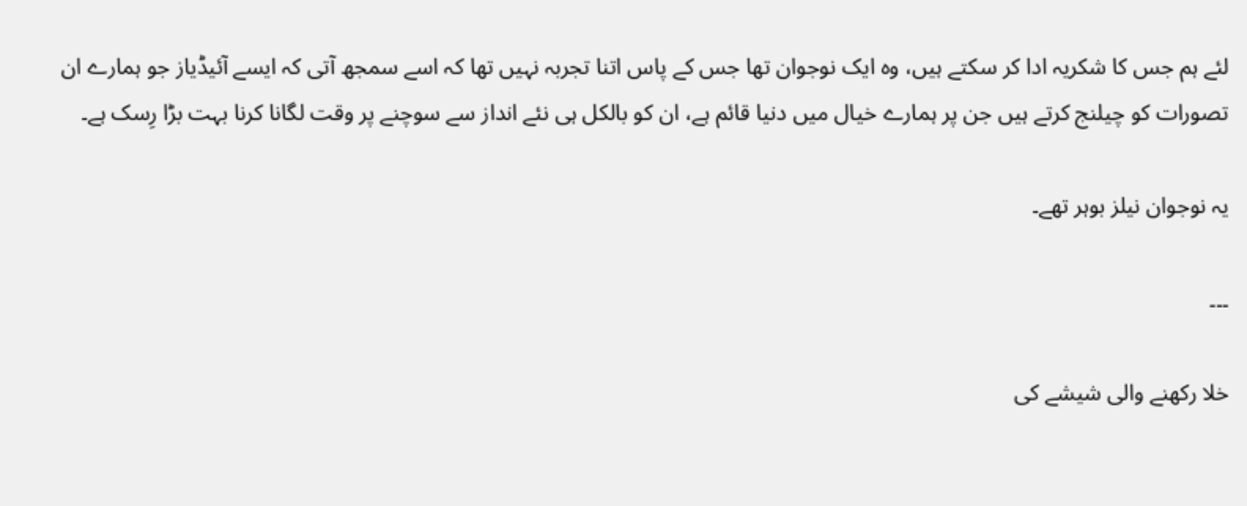لئے ہم جس کا شکریہ ادا کر سکتے ہیں، وہ ایک نوجوان تھا جس کے پاس اتنا تجربہ نہیں تھا کہ اسے سمجھ آتی کہ ایسے آئیڈیاز جو ہمارے ان تصورات کو چیلنج کرتے ہیں جن پر ہمارے خیال میں دنیا قائم ہے، ان کو بالکل ہی نئے انداز سے سوچنے پر وقت لگانا کرنا بہت بڑا رِسک ہے۔

یہ نوجوان نیلز بوہر تھے۔

۔۔۔

خلا رکھنے والی شیشے کی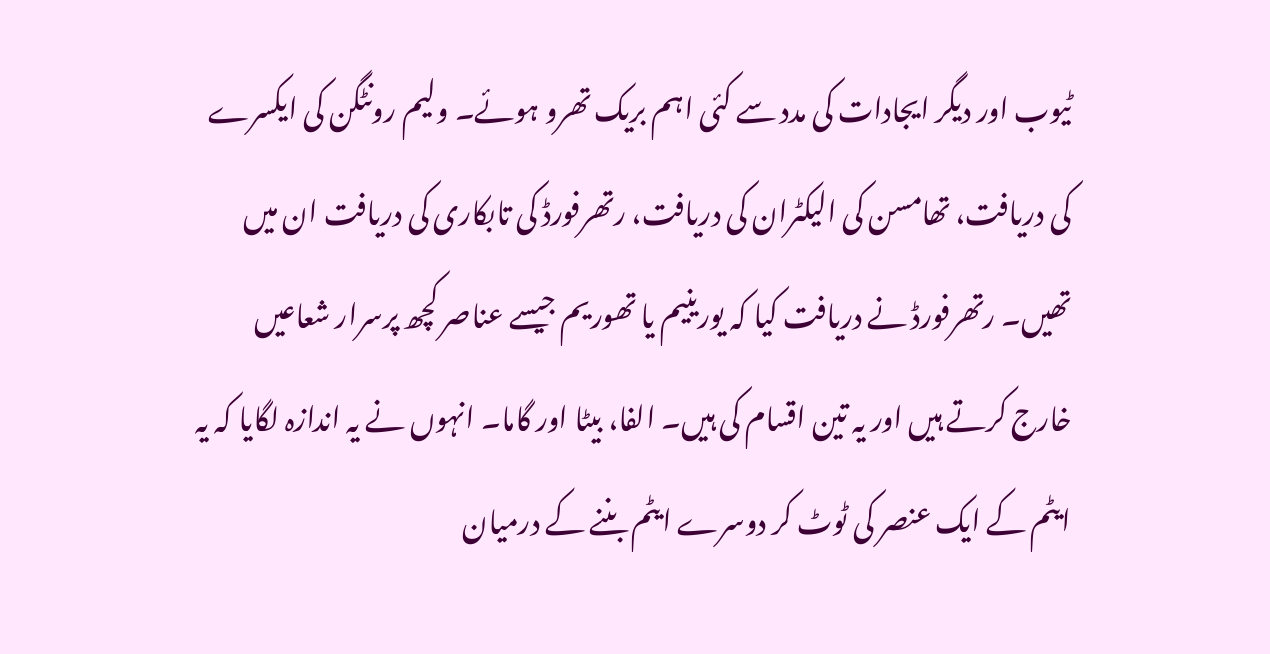ٹیوب اور دیگر ایجادات کی مدد سے کئی اہم بریک تھرو ہوئے۔ ولیم رونٹگن کی ایکسرے کی دریافت، تھامسن کی الیکٹران کی دریافت، رتھرفورڈ کی تابکاری کی دریافت ان میں تھیں۔ رتھرفورڈ نے دریافت کیا کہ یورینیم یا تھوریم جیسے عناصر کچھ پرسرار شعاعیں خارج کرتے ہیں اور یہ تین اقسام کی ہیں۔ الفا، بیٹا اور گاما۔ انہوں نے یہ اندازہ لگایا کہ یہ ایٹم کے ایک عنصر کی ٹوٹ کر دوسرے ایٹم بننے کے درمیان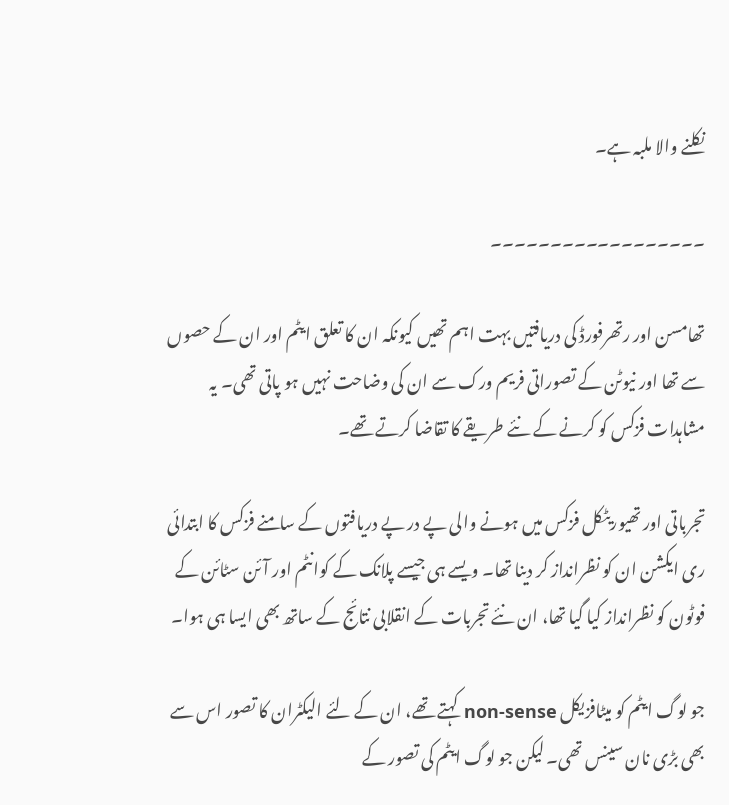نکلنے والا ملبہ ہے۔

۔۔۔۔۔۔۔۔۔۔۔۔۔۔۔۔۔۔

تھامسن اور رتھرفورڈ کی دریافتیں بہت اہم تھیں کیونکہ ان کا تعلق ایٹم اور ان کے حصوں سے تھا اور نیوٹن کے تصوراتی فریم ورک سے ان کی وضاحت نہیں ہو پاتی تھی۔ یہ مشاہدات فزکس کو کرنے کے نئے طریقے کا تقاضا کرتے تھے۔

تجرباتی اور تھیوریٹکل فزکس میں ہونے والی پے در پے دریافتوں کے سامنے فزکس کا ابتدائی ری ایکشن ان کو نظرانداز کر دینا تھا۔ ویسے ہی جیسے پلانک کے کوانٹم اور آئن سٹائن کے فوٹون کو نظرانداز کیا گیا تھا، ان نئے تجربات کے انقلابی نتائج کے ساتھ بھی ایسا ہی ہوا۔

جو لوگ ایٹم کو میٹافزیکل non-sense کہتے تھے، ان کے لئے الیکٹران کا تصور اس سے بھی بڑی نان سینس تھی۔ لیکن جو لوگ ایٹم کی تصور کے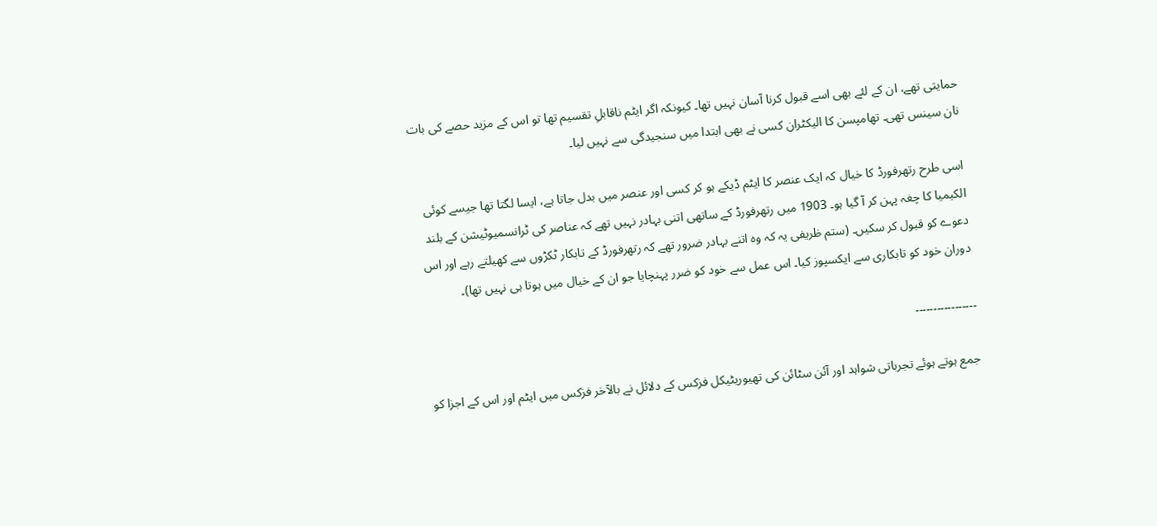حمایتی تھے، ان کے لئے بھی اسے قبول کرنا آسان نہیں تھا۔ کیونکہ اگر ایٹم ناقابلِ تقسیم تھا تو اس کے مزید حصے کی بات نان سینس تھی۔ تھامپسن کا الیکٹران کسی نے بھی ابتدا میں سنجیدگی سے نہیں لیا۔

اسی طرح رتھرفورڈ کا خیال کہ ایک عنصر کا ایٹم ڈیکے ہو کر کسی اور عنصر میں بدل جاتا ہے، ایسا لگتا تھا جیسے کوئی الکیمیا کا چغہ پہن کر آ گیا ہو۔ 1903 میں رتھرفورڈ کے ساتھی اتنی بہادر نہیں تھے کہ عناصر کی ٹرانسمیوٹیشن کے بلند دعوے کو قبول کر سکیں۔ (ستم ظریفی یہ کہ وہ اتنے بہادر ضرور تھے کہ رتھرفورڈ کے تابکار ٹکڑوں سے کھیلتے رہے اور اس دوران خود کو تابکاری سے ایکسپوز کیا۔ اس عمل سے خود کو ضرر پہنچایا جو ان کے خیال میں ہوتا ہی نہیں تھا)۔

۔۔۔۔۔۔۔۔۔۔۔۔۔۔۔۔۔

جمع ہوتے ہوئے تجرباتی شواہد اور آئن سٹائن کی تھیوریٹیکل فزکس کے دلائل نے بالآخر فزکس میں ایٹم اور اس کے اجزا کو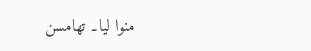منوا لیا۔ تھامسن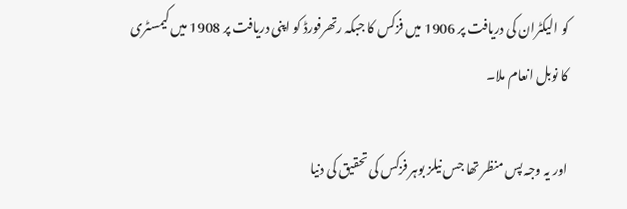کو الیکٹران کی دریافت پر 1906 میں فزکس کا جبکہ رتھرفورڈ کو اپنی دریافت پر 1908 میں کیمسٹری کا نوبل انعام ملا۔

اور یہ وجہ پس منظر تھا جس نیلز بوہر فزکس کی تحقیق کی دنیا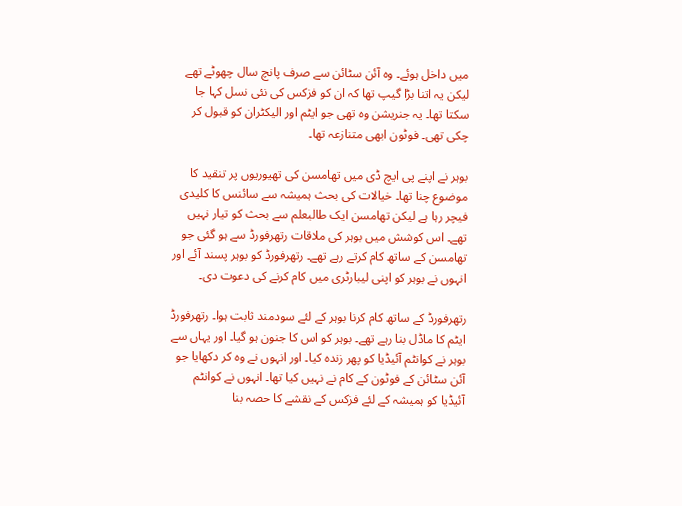میں داخل ہوئے۔ وہ آئن سٹائن سے صرف پانچ سال چھوٹے تھے لیکن یہ اتنا بڑا گیپ تھا کہ ان کو فزکس کی نئی نسل کہا جا سکتا تھا۔ یہ جنریشن وہ تھی جو ایٹم اور الیکٹران کو قبول کر چکی تھی۔ فوٹون ابھی متنازعہ تھا۔

بوہر نے اپنے پی ایچ ڈی میں تھامسن کی تھیوریوں پر تنقید کا موضوع چنا تھا۔ خیالات کی بحث ہمیشہ سے سائنس کا کلیدی فیچر رہا ہے لیکن تھامسن ایک طالبعلم سے بحث کو تیار نہیں تھے۔ اس کوشش میں بوہر کی ملاقات رتھرفورڈ سے ہو گئی جو تھامسن کے ساتھ کام کرتے رہے تھے۔ رتھرفورڈ کو بوہر پسند آئے اور انہوں نے بوہر کو اپنی لیبارٹری میں کام کرنے کی دعوت دی۔

رتھرفورڈ کے ساتھ کام کرنا بوہر کے لئے سودمند ثابت ہوا۔ رتھرفورڈ ایٹم کا ماڈل بنا رہے تھے۔ بوہر کو اس کا جنون ہو گیا۔ اور یہاں سے بوہر نے کوانٹم آئیڈیا کو پھر زندہ کیا۔ اور انہوں نے وہ کر دکھایا جو آئن سٹائن کے فوٹون کے کام نے نہیں کیا تھا۔ انہوں نے کوانٹم آئیڈیا کو ہمیشہ کے لئے فزکس کے نقشے کا حصہ بنا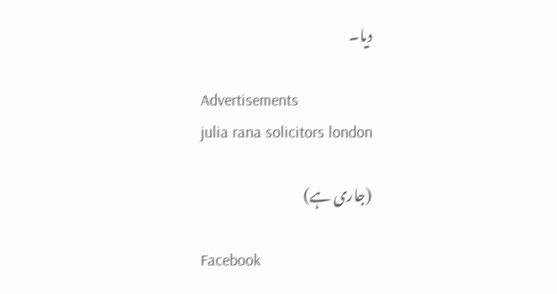دیا۔

Advertisements
julia rana solicitors london

(جاری ہے)

Facebook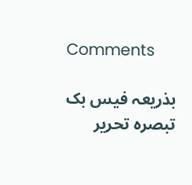Comments

بذریعہ فیس بک تبصرہ تحریر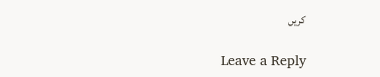کریں

Leave a Reply